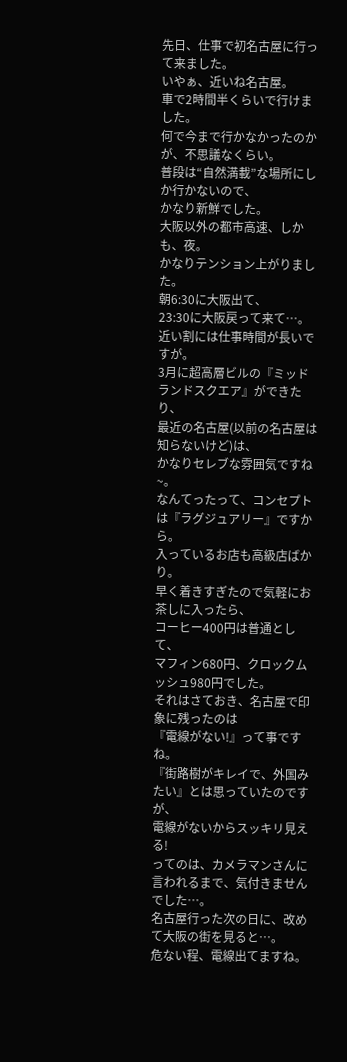先日、仕事で初名古屋に行って来ました。
いやぁ、近いね名古屋。
車で2時間半くらいで行けました。
何で今まで行かなかったのかが、不思議なくらい。
普段は“自然満載”な場所にしか行かないので、
かなり新鮮でした。
大阪以外の都市高速、しかも、夜。
かなりテンション上がりました。
朝6:30に大阪出て、
23:30に大阪戻って来て⋯。
近い割には仕事時間が長いですが。
3月に超高層ビルの『ミッドランドスクエア』ができたり、
最近の名古屋(以前の名古屋は知らないけど)は、
かなりセレブな雰囲気ですね~。
なんてったって、コンセプトは『ラグジュアリー』ですから。
入っているお店も高級店ばかり。
早く着きすぎたので気軽にお茶しに入ったら、
コーヒー400円は普通として、
マフィン680円、クロックムッシュ980円でした。
それはさておき、名古屋で印象に残ったのは
『電線がない!』って事ですね。
『街路樹がキレイで、外国みたい』とは思っていたのですが、
電線がないからスッキリ見える!
ってのは、カメラマンさんに言われるまで、気付きませんでした⋯。
名古屋行った次の日に、改めて大阪の街を見ると⋯。
危ない程、電線出てますね。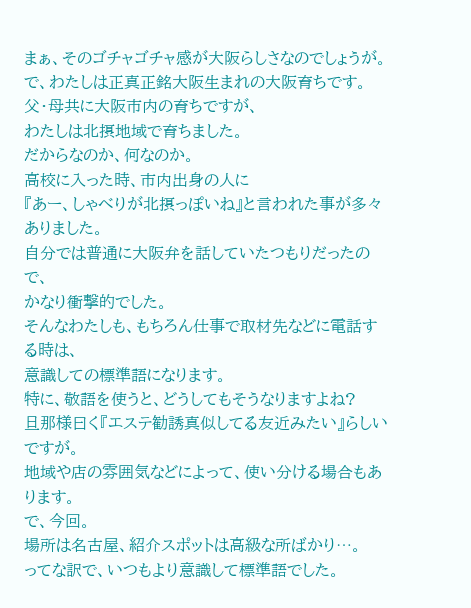まぁ、そのゴチャゴチャ感が大阪らしさなのでしょうが。
で、わたしは正真正銘大阪生まれの大阪育ちです。
父・母共に大阪市内の育ちですが、
わたしは北摂地域で育ちました。
だからなのか、何なのか。
高校に入った時、市内出身の人に
『あー、しゃべりが北摂っぽいね』と言われた事が多々ありました。
自分では普通に大阪弁を話していたつもりだったので、
かなり衝撃的でした。
そんなわたしも、もちろん仕事で取材先などに電話する時は、
意識しての標準語になります。
特に、敬語を使うと、どうしてもそうなりますよね?
旦那様曰く『エステ勧誘真似してる友近みたい』らしいですが。
地域や店の雰囲気などによって、使い分ける場合もあります。
で、今回。
場所は名古屋、紹介スポットは高級な所ばかり⋯。
ってな訳で、いつもより意識して標準語でした。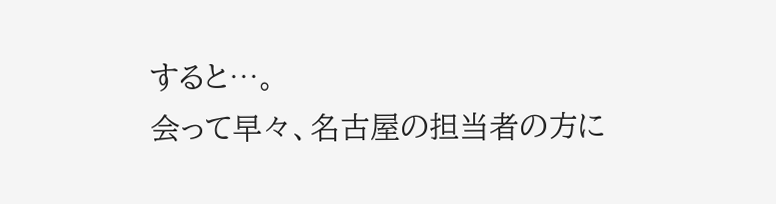すると⋯。
会って早々、名古屋の担当者の方に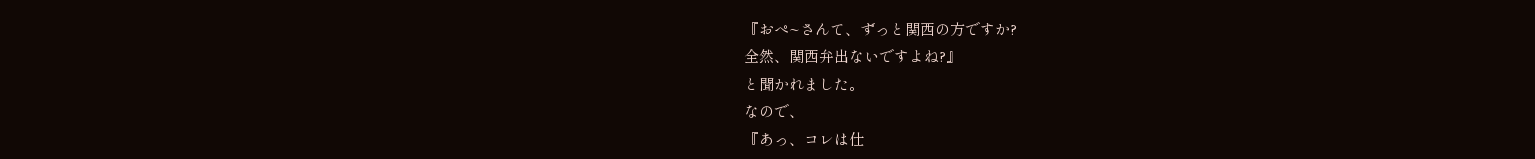『おぺ~さんて、ずっと関西の方ですか?
全然、関西弁出ないですよね?』
と聞かれました。
なので、
『あっ、コレは仕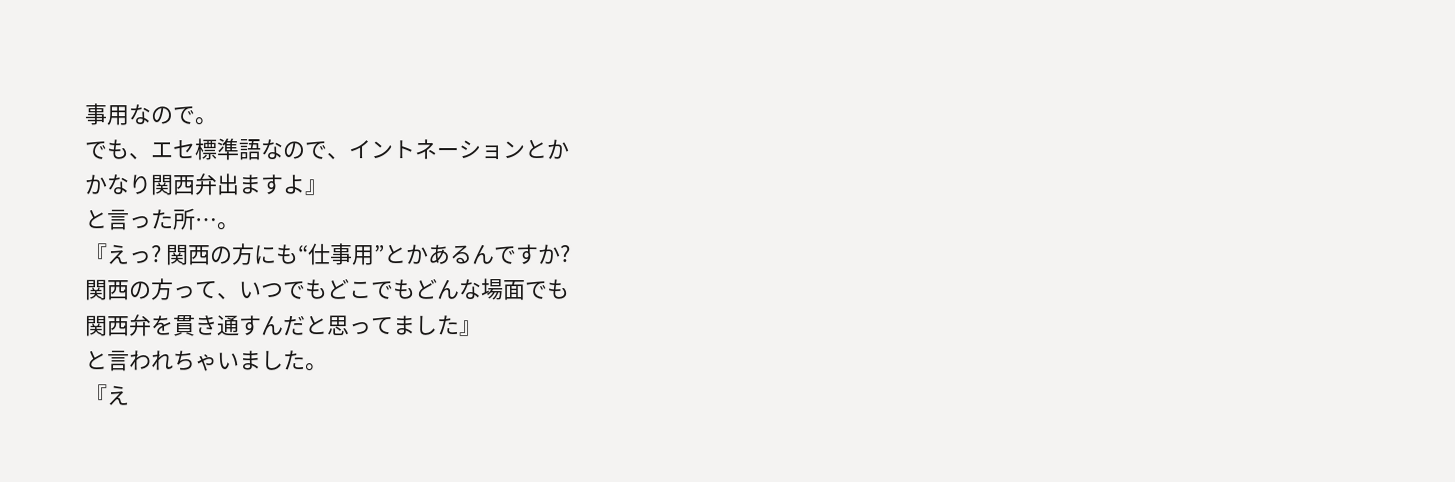事用なので。
でも、エセ標準語なので、イントネーションとか
かなり関西弁出ますよ』
と言った所⋯。
『えっ? 関西の方にも“仕事用”とかあるんですか?
関西の方って、いつでもどこでもどんな場面でも
関西弁を貫き通すんだと思ってました』
と言われちゃいました。
『え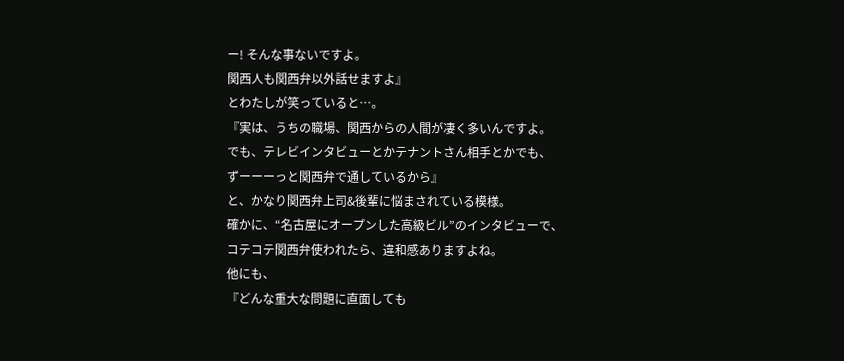ー! そんな事ないですよ。
関西人も関西弁以外話せますよ』
とわたしが笑っていると⋯。
『実は、うちの職場、関西からの人間が凄く多いんですよ。
でも、テレビインタビューとかテナントさん相手とかでも、
ずーーーっと関西弁で通しているから』
と、かなり関西弁上司&後輩に悩まされている模様。
確かに、“名古屋にオープンした高級ビル”のインタビューで、
コテコテ関西弁使われたら、違和感ありますよね。
他にも、
『どんな重大な問題に直面しても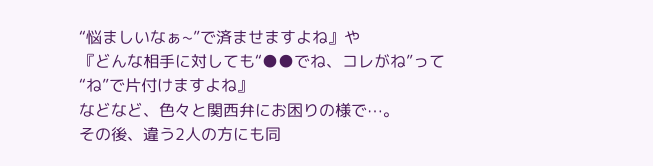“悩ましいなぁ~”で済ませますよね』や
『どんな相手に対しても“●●でね、コレがね”って
“ね”で片付けますよね』
などなど、色々と関西弁にお困りの様で⋯。
その後、違う2人の方にも同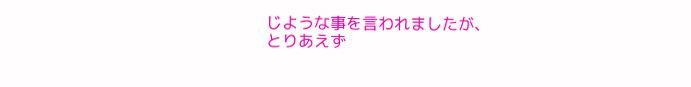じような事を言われましたが、
とりあえず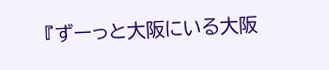『ずーっと大阪にいる大阪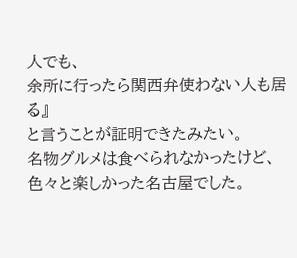人でも、
余所に行ったら関西弁使わない人も居る』
と言うことが証明できたみたい。
名物グルメは食べられなかったけど、
色々と楽しかった名古屋でした。